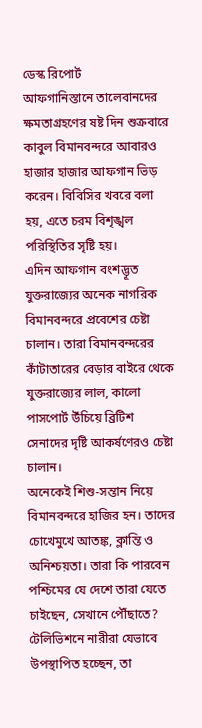ডেস্ক রিপোর্ট
আফগানিস্তানে তালেবানদের ক্ষমতাগ্রহণের ষষ্ট দিন শুক্রবারে কাবুল বিমানবন্দরে আবারও হাজার হাজার আফগান ভিড় করেন। বিবিসির খবরে বলা হয়, এতে চরম বিশৃঙ্খল পরিস্থিতির সৃষ্টি হয়।
এদিন আফগান বংশদ্ভূত যুক্তরাজ্যের অনেক নাগরিক বিমানবন্দরে প্রবেশের চেষ্টা চালান। তারা বিমানবন্দরের কাঁটাতারের বেড়ার বাইরে থেকে যুক্তরাজ্যের লাল, কালো পাসপোর্ট উঁচিয়ে ব্রিটিশ সেনাদের দৃষ্টি আকর্ষণেরও চেষ্টা চালান।
অনেকেই শিশু-সন্তান নিয়ে বিমানবন্দরে হাজির হন। তাদের চোখেমুখে আতঙ্ক, ক্লান্তি ও অনিশ্চয়তা। তারা কি পারবেন পশ্চিমের যে দেশে তারা যেতে চাইছেন, সেখানে পৌঁছাতে?
টেলিভিশনে নারীরা যেভাবে উপস্থাপিত হচ্ছেন, তা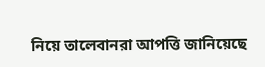নিয়ে তালেবানরা আপত্তি জানিয়েছে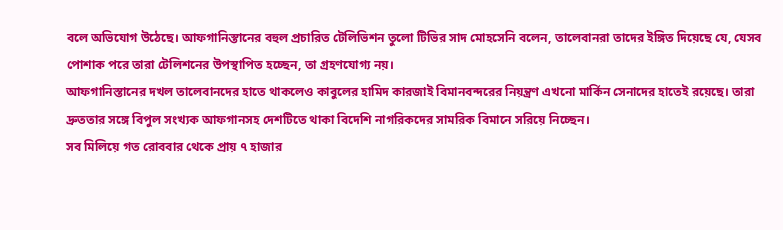বলে অভিযোগ উঠেছে। আফগানিস্তানের বহুল প্রচারিত টেলিভিশন তুলো টিভির সাদ মোহসেনি বলেন, তালেবানরা তাদের ইঙ্গিত দিয়েছে যে, যেসব পোশাক পরে তারা টেলিশনের উপস্থাপিত হচ্ছেন, তা গ্রহণযোগ্য নয়।
আফগানিস্তানের দখল তালেবানদের হাতে থাকলেও কাবুলের হামিদ কারজাই বিমানবন্দরের নিয়ন্ত্রণ এখনো মার্কিন সেনাদের হাতেই রয়েছে। তারা দ্রুততার সঙ্গে বিপুল সংখ্যক আফগানসহ দেশটিতে থাকা বিদেশি নাগরিকদের সামরিক বিমানে সরিয়ে নিচ্ছেন।
সব মিলিয়ে গত রোববার থেকে প্রায় ৭ হাজার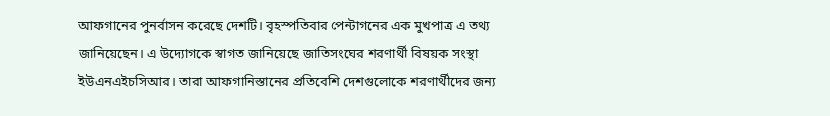আফগানের পুনর্বাসন করেছে দেশটি। বৃহস্পতিবার পেন্টাগনের এক মুখপাত্র এ তথ্য জানিয়েছেন। এ উদ্যোগকে স্বাগত জানিয়েছে জাতিসংঘের শরণার্থী বিষয়ক সংস্থা ইউএনএইচসিআর। তারা আফগানিস্তানের প্রতিবেশি দেশগুলোকে শরণার্থীদের জন্য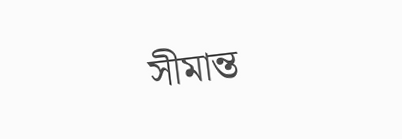সীমান্ত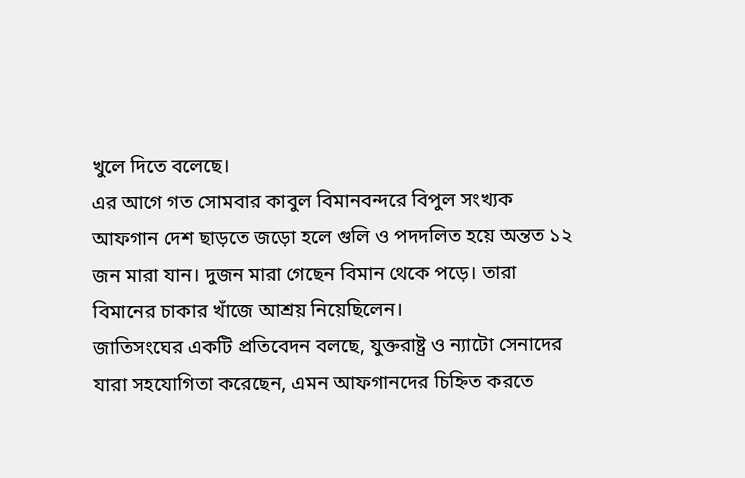খুলে দিতে বলেছে।
এর আগে গত সোমবার কাবুল বিমানবন্দরে বিপুল সংখ্যক আফগান দেশ ছাড়তে জড়ো হলে গুলি ও পদদলিত হয়ে অন্তত ১২ জন মারা যান। দুজন মারা গেছেন বিমান থেকে পড়ে। তারা বিমানের চাকার খাঁজে আশ্রয় নিয়েছিলেন।
জাতিসংঘের একটি প্রতিবেদন বলছে, যুক্তরাষ্ট্র ও ন্যাটো সেনাদের যারা সহযোগিতা করেছেন, এমন আফগানদের চিহ্নিত করতে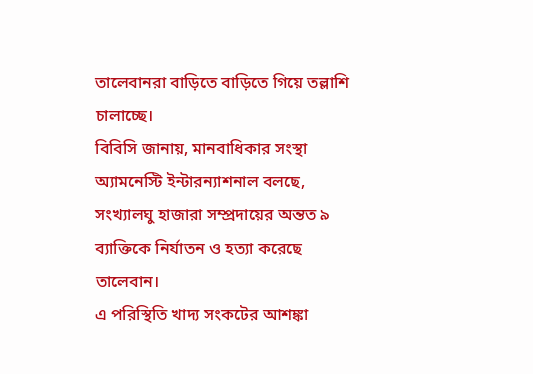তালেবানরা বাড়িতে বাড়িতে গিয়ে তল্লাশি চালাচ্ছে।
বিবিসি জানায়, মানবাধিকার সংস্থা অ্যামনেস্টি ইন্টারন্যাশনাল বলছে, সংখ্যালঘু হাজারা সম্প্রদায়ের অন্তত ৯ ব্যাক্তিকে নির্যাতন ও হত্যা করেছে তালেবান।
এ পরিস্থিতি খাদ্য সংকটের আশঙ্কা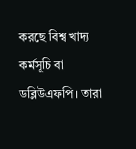করছে বিশ্ব খাদ্য কর্মসূচি বা ডব্লিউএফপি। তারা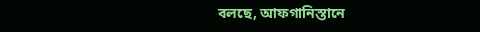বলছে, আফগানিস্তানে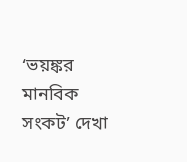‘ভয়ঙ্কর মানবিক সংকট’ দেখা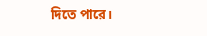দিতে পারে।